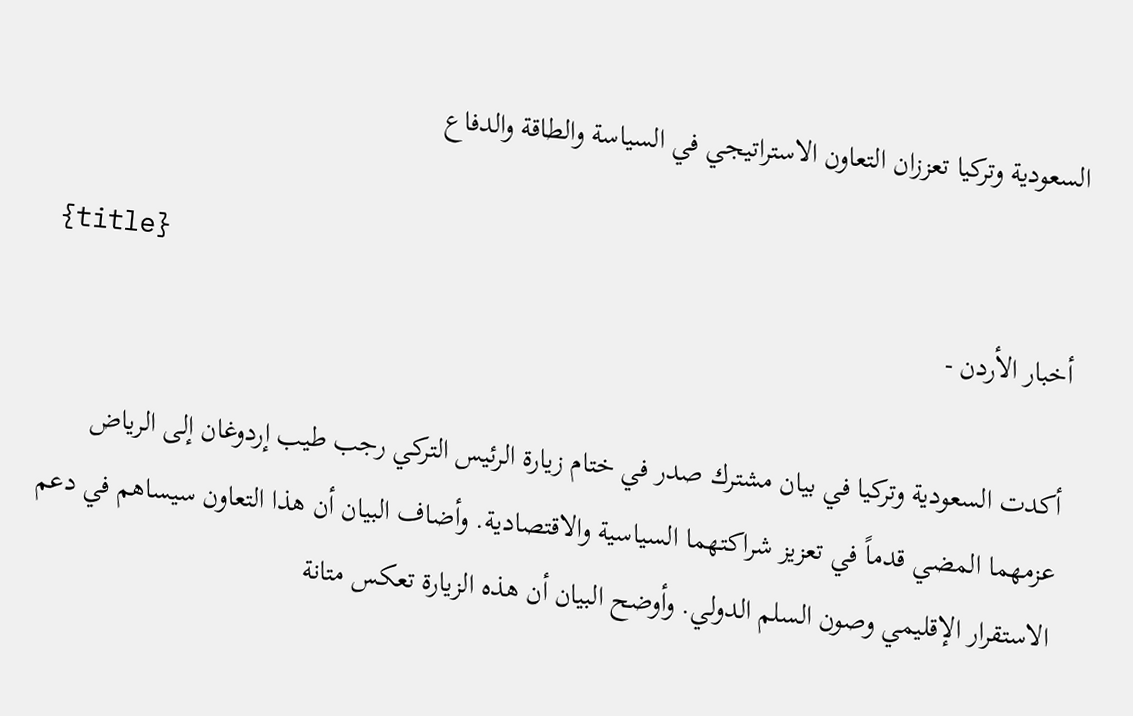السعودية وتركيا تعززان التعاون الاستراتيجي في السياسة والطاقة والدفاع

{title}
أخبار الأردن -

أكدت السعودية وتركيا في بيان مشترك صدر في ختام زيارة الرئيس التركي رجب طيب إردوغان إلى الرياض عزمهما المضي قدماً في تعزيز شراكتهما السياسية والاقتصادية. وأضاف البيان أن هذا التعاون سيساهم في دعم الاستقرار الإقليمي وصون السلم الدولي. وأوضح البيان أن هذه الزيارة تعكس متانة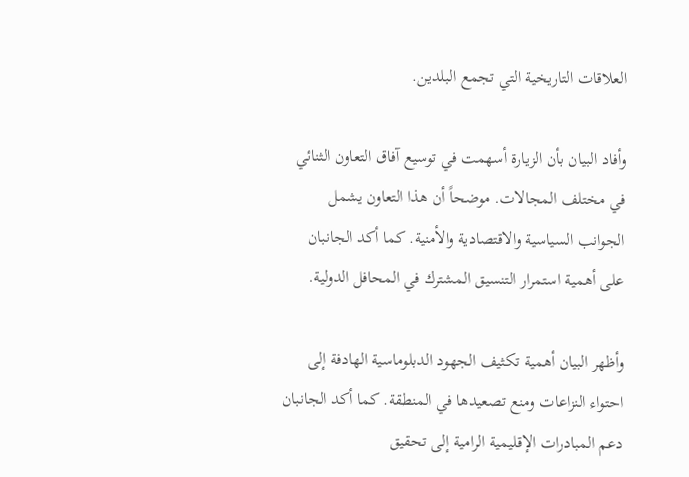العلاقات التاريخية التي تجمع البلدين.

وأفاد البيان بأن الزيارة أسهمت في توسيع آفاق التعاون الثنائي في مختلف المجالات. موضحاً أن هذا التعاون يشمل الجوانب السياسية والاقتصادية والأمنية. كما أكد الجانبان على أهمية استمرار التنسيق المشترك في المحافل الدولية.

وأظهر البيان أهمية تكثيف الجهود الدبلوماسية الهادفة إلى احتواء النزاعات ومنع تصعيدها في المنطقة. كما أكد الجانبان دعم المبادرات الإقليمية الرامية إلى تحقيق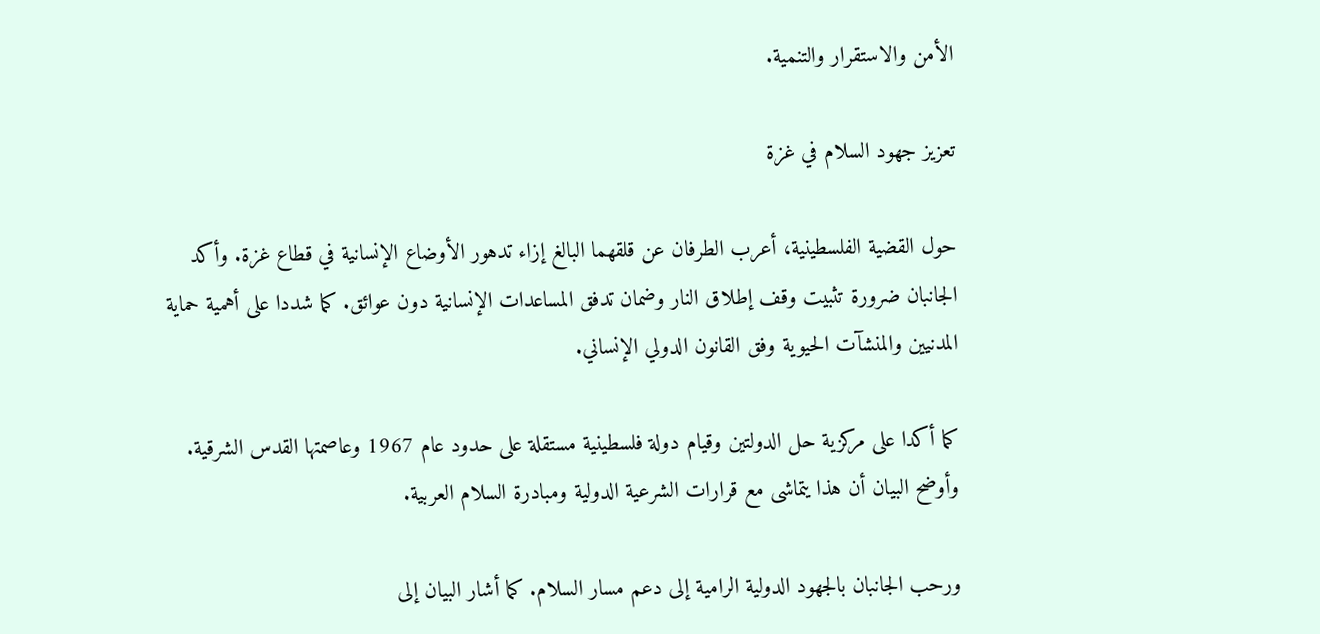الأمن والاستقرار والتنمية.

تعزيز جهود السلام في غزة

حول القضية الفلسطينية، أعرب الطرفان عن قلقهما البالغ إزاء تدهور الأوضاع الإنسانية في قطاع غزة. وأكد الجانبان ضرورة تثبيت وقف إطلاق النار وضمان تدفق المساعدات الإنسانية دون عوائق. كما شددا على أهمية حماية المدنيين والمنشآت الحيوية وفق القانون الدولي الإنساني.

كما أكدا على مركزية حل الدولتين وقيام دولة فلسطينية مستقلة على حدود عام 1967 وعاصمتها القدس الشرقية. وأوضح البيان أن هذا يتماشى مع قرارات الشرعية الدولية ومبادرة السلام العربية.

ورحب الجانبان بالجهود الدولية الرامية إلى دعم مسار السلام. كما أشار البيان إلى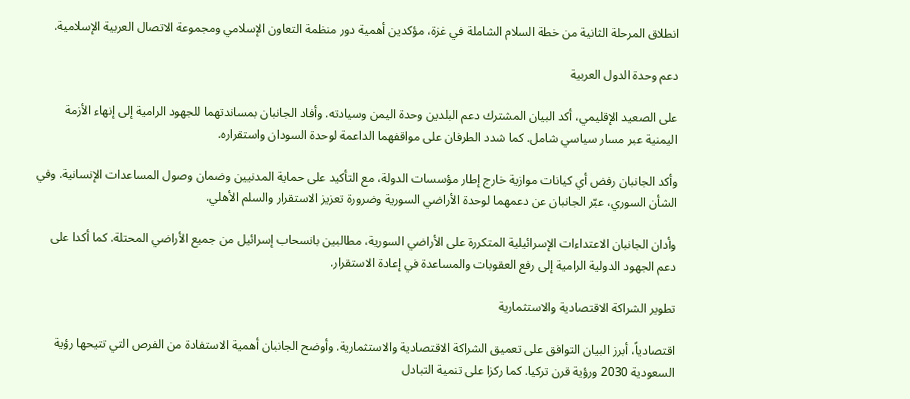انطلاق المرحلة الثانية من خطة السلام الشاملة في غزة، مؤكدين أهمية دور منظمة التعاون الإسلامي ومجموعة الاتصال العربية الإسلامية.

دعم وحدة الدول العربية

على الصعيد الإقليمي، أكد البيان المشترك دعم البلدين وحدة اليمن وسيادته. وأفاد الجانبان بمساندتهما للجهود الرامية إلى إنهاء الأزمة اليمنية عبر مسار سياسي شامل. كما شدد الطرفان على مواقفهما الداعمة لوحدة السودان واستقراره.

وأكد الجانبان رفض أي كيانات موازية خارج إطار مؤسسات الدولة، مع التأكيد على حماية المدنيين وضمان وصول المساعدات الإنسانية. وفي الشأن السوري، عبّر الجانبان عن دعمهما لوحدة الأراضي السورية وضرورة تعزيز الاستقرار والسلم الأهلي.

وأدان الجانبان الاعتداءات الإسرائيلية المتكررة على الأراضي السورية، مطالبين بانسحاب إسرائيل من جميع الأراضي المحتلة. كما أكدا على دعم الجهود الدولية الرامية إلى رفع العقوبات والمساعدة في إعادة الاستقرار.

تطوير الشراكة الاقتصادية والاستثمارية

اقتصادياً، أبرز البيان التوافق على تعميق الشراكة الاقتصادية والاستثمارية. وأوضح الجانبان أهمية الاستفادة من الفرص التي تتيحها رؤية السعودية 2030 ورؤية قرن تركيا. كما ركزا على تنمية التبادل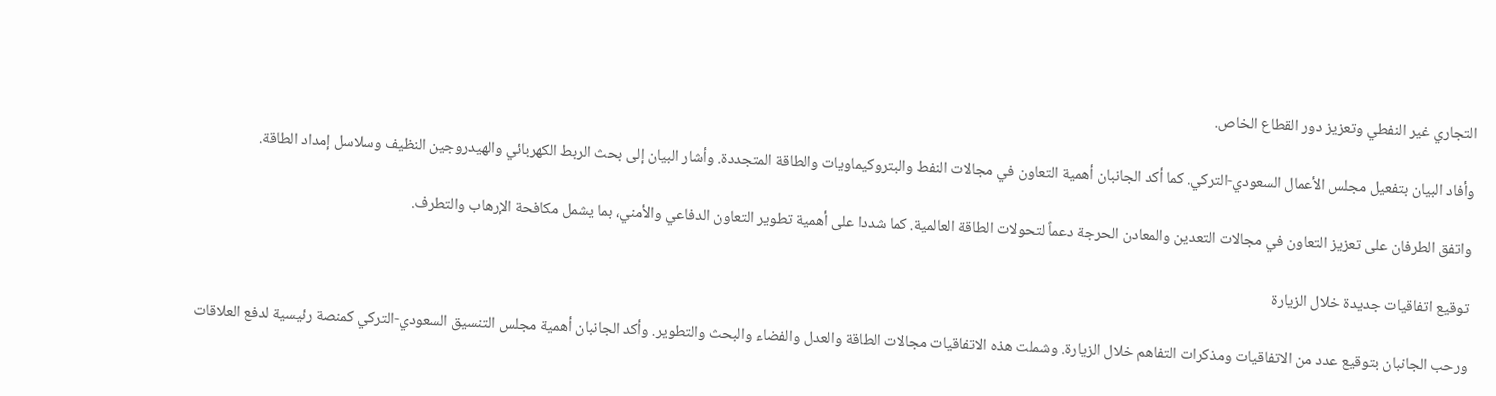التجاري غير النفطي وتعزيز دور القطاع الخاص.

وأفاد البيان بتفعيل مجلس الأعمال السعودي-التركي. كما أكد الجانبان أهمية التعاون في مجالات النفط والبتروكيماويات والطاقة المتجددة. وأشار البيان إلى بحث الربط الكهربائي والهيدروجين النظيف وسلاسل إمداد الطاقة.

واتفق الطرفان على تعزيز التعاون في مجالات التعدين والمعادن الحرجة دعماً لتحولات الطاقة العالمية. كما شددا على أهمية تطوير التعاون الدفاعي والأمني، بما يشمل مكافحة الإرهاب والتطرف.

توقيع اتفاقيات جديدة خلال الزيارة

ورحب الجانبان بتوقيع عدد من الاتفاقيات ومذكرات التفاهم خلال الزيارة. وشملت هذه الاتفاقيات مجالات الطاقة والعدل والفضاء والبحث والتطوير. وأكد الجانبان أهمية مجلس التنسيق السعودي-التركي كمنصة رئيسية لدفع العلاقات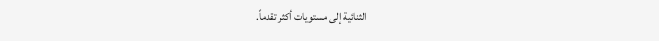الثنائية إلى مستويات أكثر تقدماً.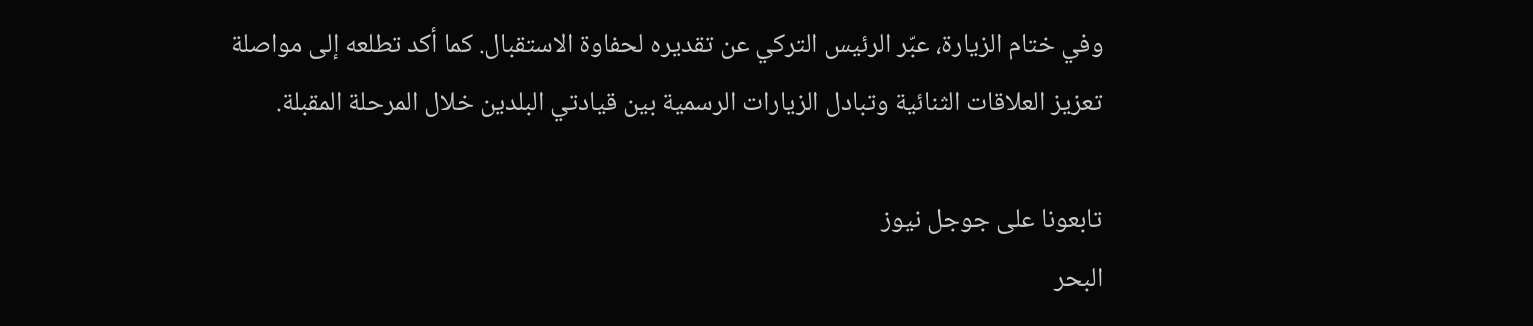وفي ختام الزيارة، عبّر الرئيس التركي عن تقديره لحفاوة الاستقبال. كما أكد تطلعه إلى مواصلة تعزيز العلاقات الثنائية وتبادل الزيارات الرسمية بين قيادتي البلدين خلال المرحلة المقبلة.

تابعونا على جوجل نيوز
البحر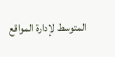المتوسط لإدارة المواقع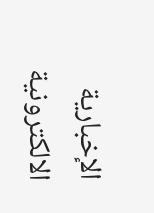الإخبارية الالكترونية